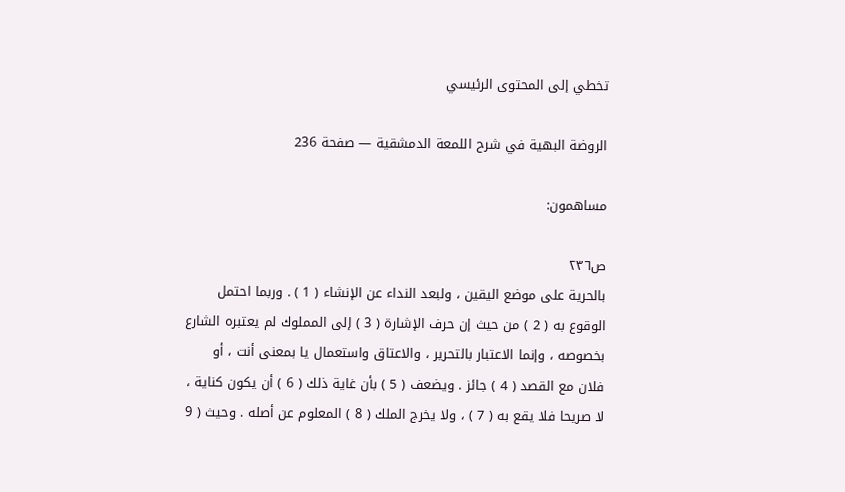تخطي إلى المحتوى الرئيسي

الروضة البهية في شرح اللمعة الدمشقية — صفحة 236

مساهمون:

ص٢٣٦
بالحرية على موضع اليقين ، ولبعد النداء عن الإنشاء ( 1 ) . وربما احتمل الوقوع به ( 2 ) من حيث إن حرف الإشارة ( 3 ) إلى المملوك لم يعتبره الشارع بخصوصه ، وإنما الاعتبار بالتحرير ، والاعتاق واستعمال يا بمعنى أنت ، أو فلان مع القصد ( 4 ) جائز . ويضعف ( 5 ) بأن غاية ذلك ( 6 ) أن يكون كناية ، لا صريحا فلا يقع به ( 7 ) ، ولا يخرج الملك ( 8 ) المعلوم عن أصله . وحيث ( 9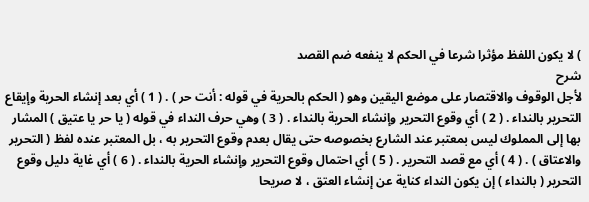) لا يكون اللفظ مؤثرا شرعا في الحكم لا ينفعه ضم القصد
شرح
لأجل الوقوف والاقتصار على موضع اليقين وهو ( الحكم بالحرية في قوله : أنت حر ) . ( 1 ) أي بعد إنشاء الحرية وإيقاع التحرير بالنداء . ( 2 ) أي وقوع التحرير وإنشاء الحرية بالنداء . ( 3 ) وهي حرف النداء في قوله ( يا حر يا عتيق ) المشار بها إلى المملوك ليس بمعتبر عند الشارع بخصوصه حتى يقال بعدم وقوع التحرير به ، بل المعتبر عنده لفظ ( التحرير والاعتاق ) . ( 4 ) أي مع قصد التحرير . ( 5 ) أي احتمال وقوع التحرير وإنشاء الحرية بالنداء . ( 6 ) أي غاية دليل وقوع التحرير ( بالنداء ) إن يكون النداء كناية عن إنشاء العتق ، لا صريحا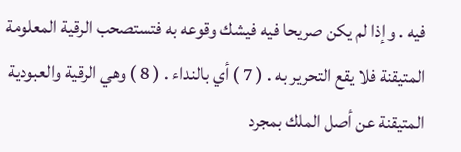فيه . وإذا لم يكن صريحا فيه فيشك وقوعه به فتستصحب الرقية المعلومة المتيقنة فلا يقع التحرير به . ( 7 ) أي بالنداء . ( 8 ) وهي الرقية والعبودية المتيقنة عن أصل الملك بمجرد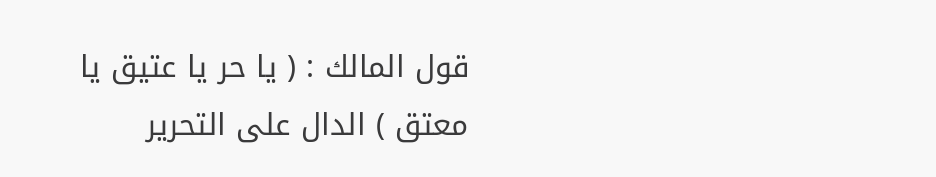قول المالك : ( يا حر يا عتيق يا معتق ) الدال على التحرير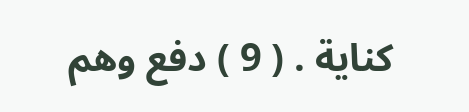كناية . ( 9 ) دفع وهم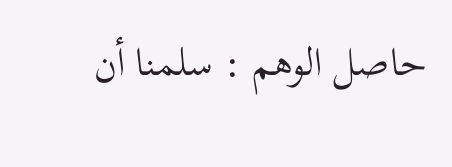حاصل الوهم : سلمنا أن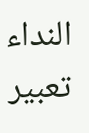النداء تعبير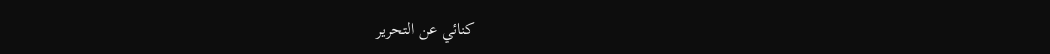كنائي عن التحرير